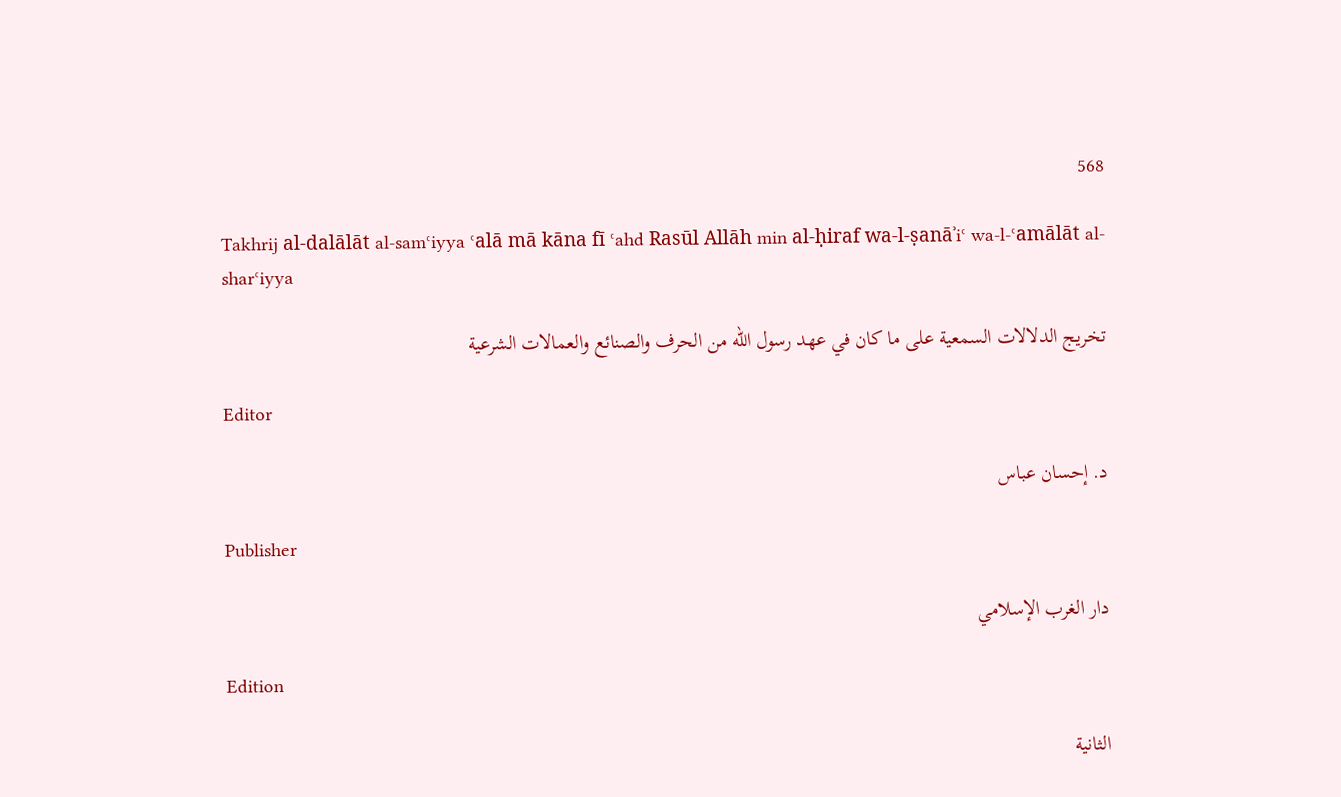568

Takhrij al-dalālāt al-samʿiyya ʿalā mā kāna fī ʿahd Rasūl Allāh min al-ḥiraf wa-l-ṣanāʾiʿ wa-l-ʿamālāt al-sharʿiyya

تخريج الدلالات السمعية على ما كان في عهد رسول الله من الحرف والصنائع والعمالات الشرعية

Editor

د. إحسان عباس

Publisher

دار الغرب الإسلامي

Edition

الثانية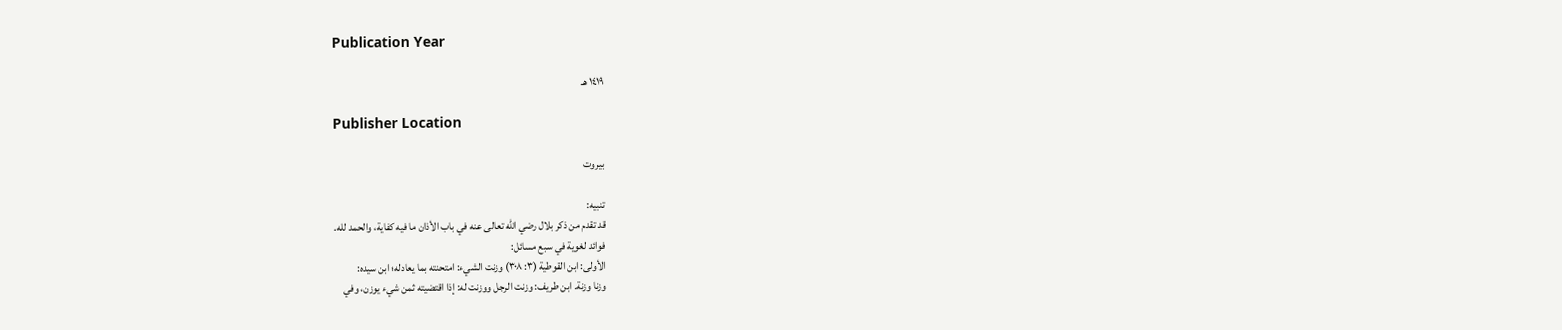Publication Year

١٤١٩ هـ

Publisher Location

بيروت

تنبيه:
قد تقدم من ذكر بلال رضي الله تعالى عنه في باب الأذان ما فيه كفاية، والحمد لله.
فوائد لغوية في سبع مسائل:
الأولى: ابن القوطية (٣: ٣٠٨) وزنت الشيء: امتحنته بما يعادله؛ ابن سيده:
وزنا وزنة. ابن طريف: وزنت الرجل ووزنت له: إذا اقتضيته ثمن شيء يوزن، وفي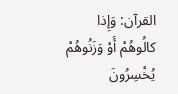القرآن: وَإِذا كالُوهُمْ أَوْ وَزَنُوهُمْ يُخْسِرُونَ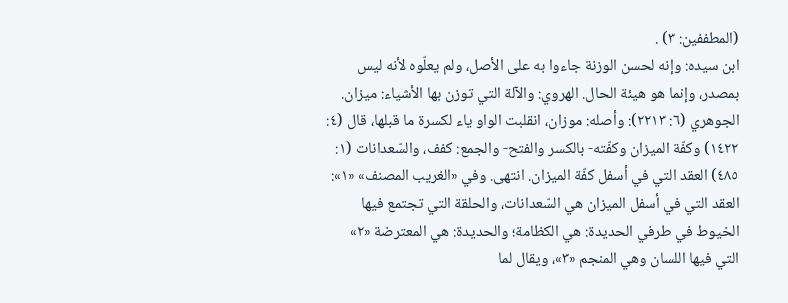(المطففين: ٣) .
ابن سيده: وإنه لحسن الوزنة جاءوا به على الأصل، ولم يعلّوه لأنه ليس بمصدر، وإنما هو هيئة الحال. الهروي: والآلة التي توزن بها الأشياء: ميزان.
الجوهري (٦: ٢٢١٣): وأصله: موزان، انقلبت الواو ياء لكسرة ما قبلها، قال (٤: ١٤٢٢) وكفّة الميزان وكفّته- بالكسر والفتح- والجمع: كفف، والسّعدانات (١: ٤٨٥) العقد التي في أسفل كفّة الميزان. انتهى. وفي «الغريب المصنف» «١»:
العقد التي في أسفل الميزان هي السّعدانات، والحلقة التي تجتمع فيها الخيوط في طرفي الحديدة: هي الكظامة؛ والحديدة: هي المعترضة «٢» التي فيها اللسان وهي المنجم «٣»، ويقال لما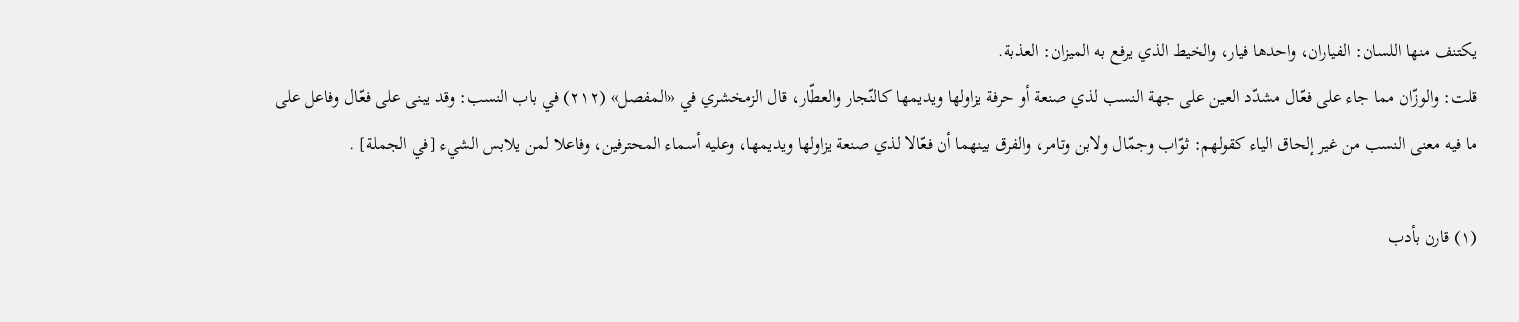يكتنف منها اللسان: الفياران، واحدها فيار، والخيط الذي يرفع به الميزان: العذبة.
قلت: والوزّان مما جاء على فعّال مشدّد العين على جهة النسب لذي صنعة أو حرفة يزاولها ويديمها كالنّجار والعطّار، قال الزمخشري في «المفصل» (٢١٢) في باب النسب: وقد يبنى على فعّال وفاعل على ما فيه معنى النسب من غير إلحاق الياء كقولهم: ثوّاب وجمّال ولابن وتامر، والفرق بينهما أن فعّالا لذي صنعة يزاولها ويديمها، وعليه أسماء المحترفين، وفاعلا لمن يلابس الشيء [في الجملة] .

(١) قارن بأدب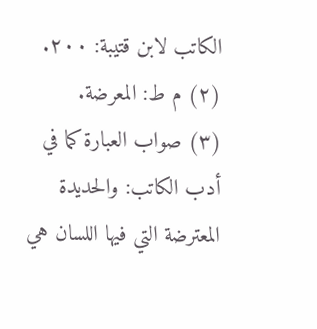الكاتب لابن قتيبة: ٢٠٠.
(٢) م ط: المعرضة.
(٣) صواب العبارة كما في أدب الكاتب: والحديدة المعترضة التي فيها اللسان هي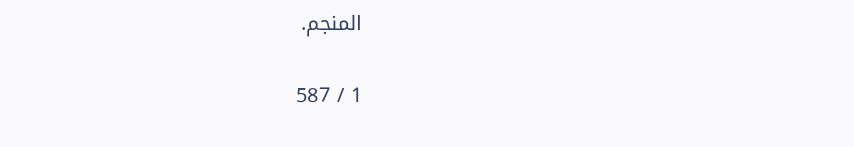المنجم.

1 / 587